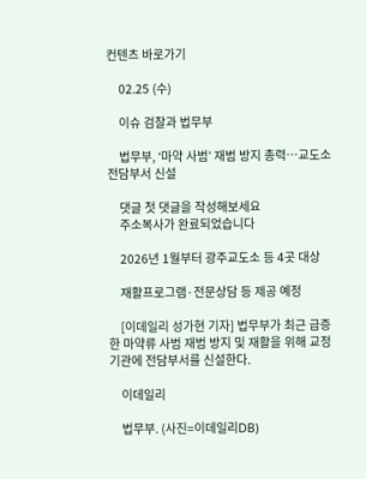컨텐츠 바로가기

    02.25 (수)

    이슈 검찰과 법무부

    법무부, ‘마약 사범’ 재범 방지 총력…교도소 전담부서 신설

    댓글 첫 댓글을 작성해보세요
    주소복사가 완료되었습니다

    2026년 1월부터 광주교도소 등 4곳 대상

    재활프로그램·전문상담 등 제공 예정

    [이데일리 성가현 기자] 법무부가 최근 급증한 마약류 사범 재범 방지 및 재활을 위해 교정기관에 전담부서를 신설한다.

    이데일리

    법무부. (사진=이데일리DB)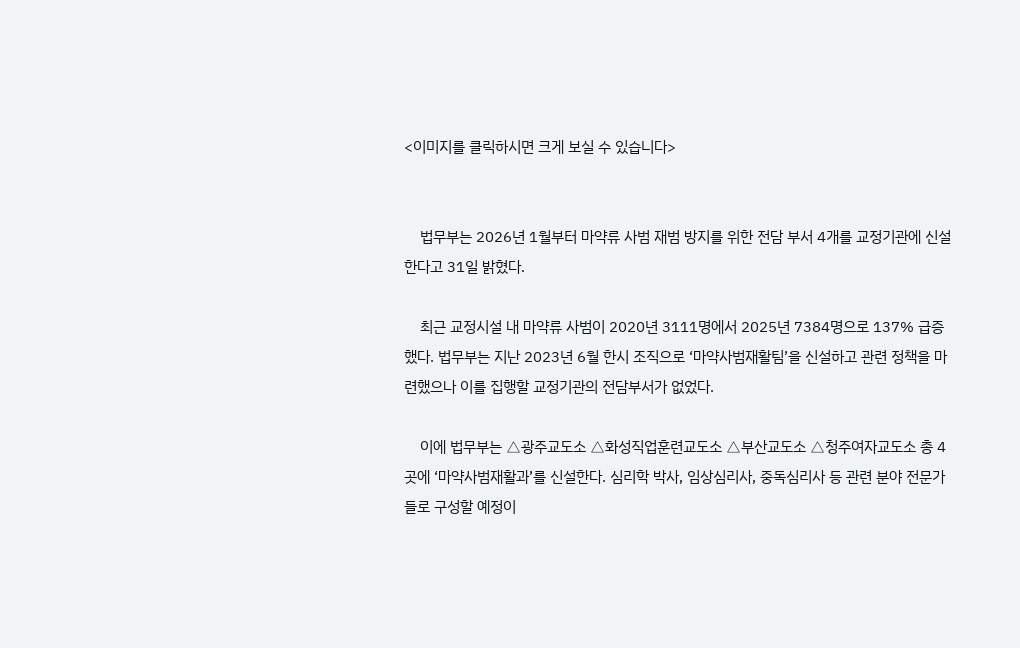<이미지를 클릭하시면 크게 보실 수 있습니다>


    법무부는 2026년 1월부터 마약류 사범 재범 방지를 위한 전담 부서 4개를 교정기관에 신설한다고 31일 밝혔다.

    최근 교정시설 내 마약류 사범이 2020년 3111명에서 2025년 7384명으로 137% 급증했다. 법무부는 지난 2023년 6월 한시 조직으로 ‘마약사범재활팀’을 신설하고 관련 정책을 마련했으나 이를 집행할 교정기관의 전담부서가 없었다.

    이에 법무부는 △광주교도소 △화성직업훈련교도소 △부산교도소 △청주여자교도소 총 4곳에 ‘마약사범재활과’를 신설한다. 심리학 박사, 임상심리사, 중독심리사 등 관련 분야 전문가들로 구성할 예정이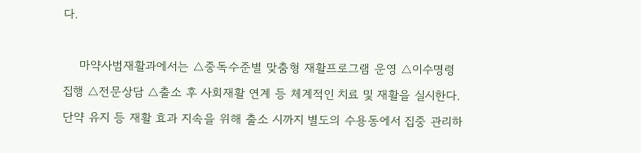다.

    마약사범재활과에서는 △중독수준별 맞춤형 재활프로그램 운영 △이수명령 집행 △전문상담 △출소 후 사회재활 연계 등 체계적인 치료 및 재활을 실시한다. 단약 유지 등 재활 효과 지속을 위해 출소 시까지 별도의 수용동에서 집중 관리하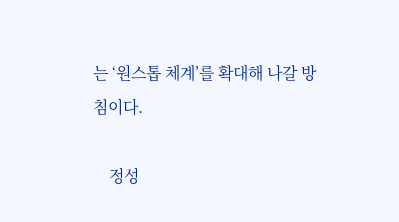는 ‘원스톱 체계’를 확대해 나갈 방침이다.

    정성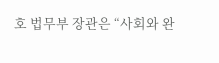호 법무부 장관은 “사회와 완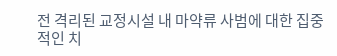전 격리된 교정시설 내 마약류 사범에 대한 집중적인 치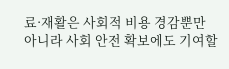료·재활은 사회적 비용 경감뿐만 아니라 사회 안전 확보에도 기여할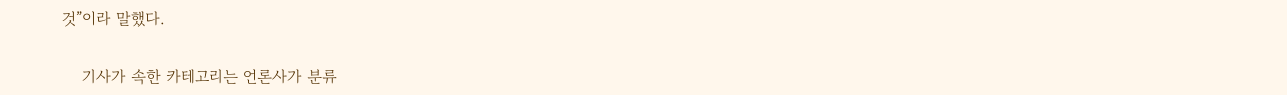것”이라 말했다.


    기사가 속한 카테고리는 언론사가 분류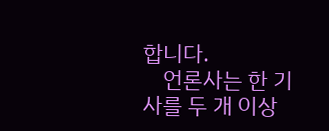합니다.
    언론사는 한 기사를 두 개 이상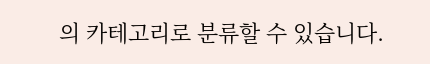의 카테고리로 분류할 수 있습니다.